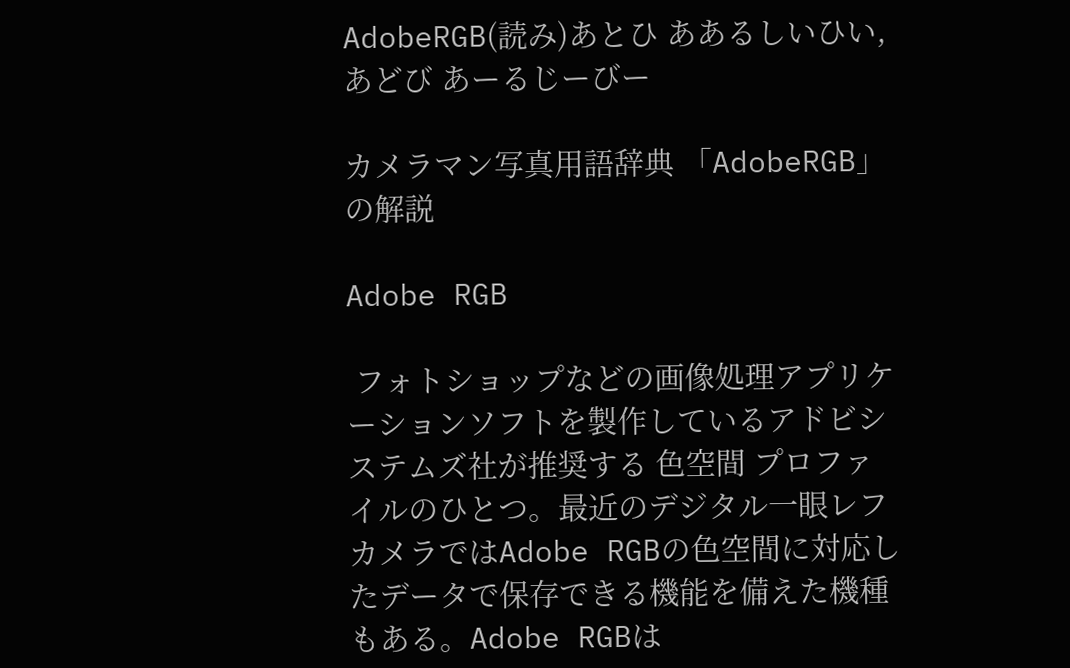AdobeRGB(読み)あとひ ああるしいひい,あどび あーるじーびー

カメラマン写真用語辞典 「AdobeRGB」の解説

Adobe RGB

 フォトショップなどの画像処理アプリケーションソフトを製作しているアドビシステムズ社が推奨する 色空間 プロファイルのひとつ。最近のデジタル一眼レフカメラではAdobe RGBの色空間に対応したデータで保存できる機能を備えた機種もある。Adobe RGBは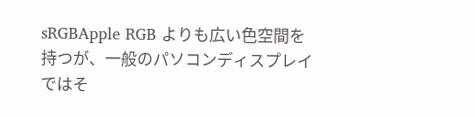sRGBApple RGB よりも広い色空間を持つが、一般のパソコンディスプレイではそ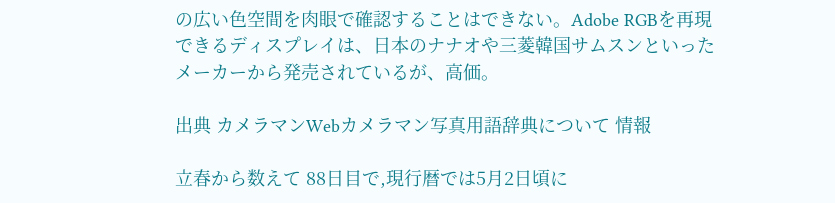の広い色空間を肉眼で確認することはできない。Adobe RGBを再現できるディスプレイは、日本のナナオや三菱韓国サムスンといったメーカーから発売されているが、高価。

出典 カメラマンWebカメラマン写真用語辞典について 情報

立春から数えて 88日目で,現行暦では5月2日頃に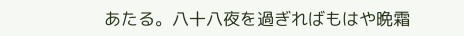あたる。八十八夜を過ぎればもはや晩霜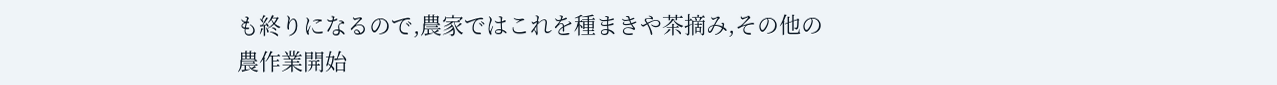も終りになるので,農家ではこれを種まきや茶摘み,その他の農作業開始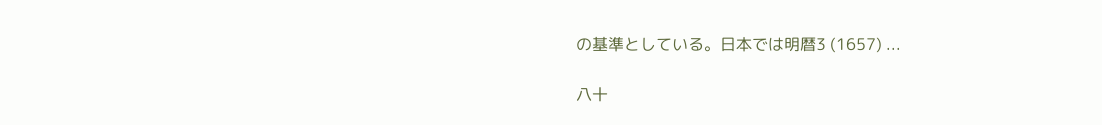の基準としている。日本では明暦3 (1657) ...

八十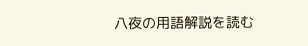八夜の用語解説を読む